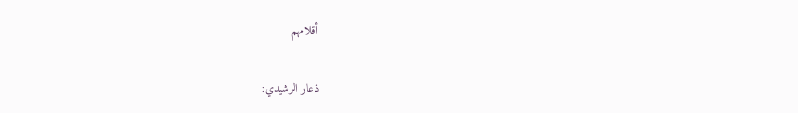أقلامهم

ذعار الرشيدي: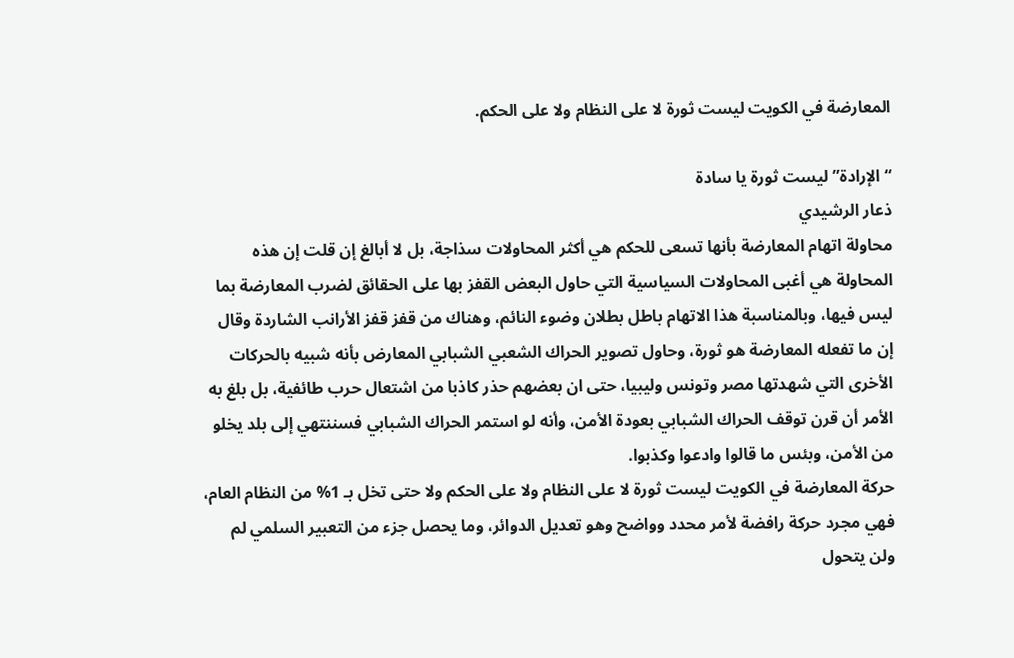المعارضة في الكويت ليست ثورة لا على النظام ولا على الحكم.

“الإرادة” ليست ثورة يا سادة
ذعار الرشيدي
محاولة اتهام المعارضة بأنها تسعى للحكم هي أكثر المحاولات سذاجة، بل لا أبالغ إن قلت إن هذه المحاولة هي أغبى المحاولات السياسية التي حاول البعض القفز بها على الحقائق لضرب المعارضة بما ليس فيها، وبالمناسبة هذا الاتهام باطل بطلان وضوء النائم، وهناك من قفز قفز الأرانب الشاردة وقال إن ما تفعله المعارضة هو ثورة، وحاول تصوير الحراك الشعبي الشبابي المعارض بأنه شبيه بالحركات الأخرى التي شهدتها مصر وتونس وليبيا، حتى ان بعضهم حذر كاذبا من اشتعال حرب طائفية، بل بلغ به الأمر أن قرن توقف الحراك الشبابي بعودة الأمن، وأنه لو استمر الحراك الشبابي فسننتهي إلى بلد يخلو من الأمن، وبئس ما قالوا وادعوا وكذبوا.
حركة المعارضة في الكويت ليست ثورة لا على النظام ولا على الحكم ولا حتى تخل بـ 1% من النظام العام، فهي مجرد حركة رافضة لأمر محدد وواضح وهو تعديل الدوائر، وما يحصل جزء من التعبير السلمي لم ولن يتحول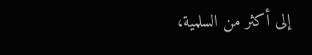إلى أكثر من السلمية،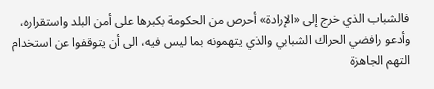فالشباب الذي خرج إلى «الإرادة» أحرص من الحكومة بكبرها على أمن البلد واستقراره، وأدعو رافضي الحراك الشبابي والذي يتهمونه بما ليس فيه، الى أن يتوقفوا عن استخدام التهم الجاهزة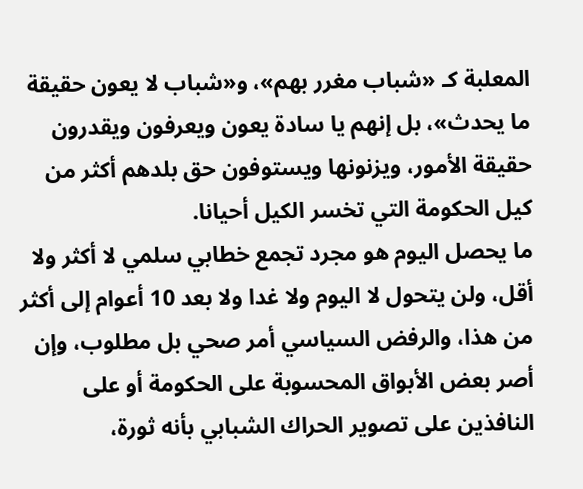المعلبة كـ «شباب مغرر بهم»، و«شباب لا يعون حقيقة ما يحدث»، بل إنهم يا سادة يعون ويعرفون ويقدرون حقيقة الأمور، ويزنونها ويستوفون حق بلدهم أكثر من كيل الحكومة التي تخسر الكيل أحيانا.
ما يحصل اليوم هو مجرد تجمع خطابي سلمي لا أكثر ولا أقل، ولن يتحول لا اليوم ولا غدا ولا بعد 10 أعوام إلى أكثر من هذا، والرفض السياسي أمر صحي بل مطلوب، وإن أصر بعض الأبواق المحسوبة على الحكومة أو على النافذين على تصوير الحراك الشبابي بأنه ثورة،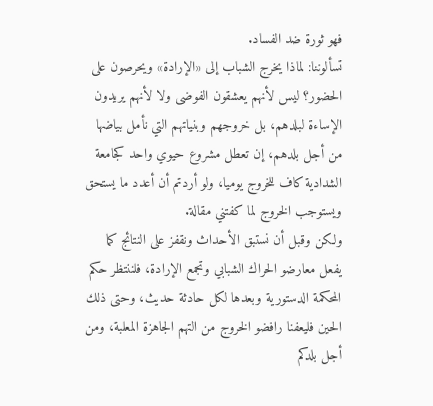فهو ثورة ضد الفساد.
تسألوننا: لماذا يخرج الشباب إلى «الإرادة» ويحرصون على الحضور؟ ليس لأنهم يعشقون الفوضى ولا لأنهم يريدون الإساءة لبلدهم، بل خروجهم وبنياتهم التي نأمل بياضها من أجل بلدهم، إن تعطل مشروع حيوي واحد كجامعة الشدادية كاف للخروج يوميا، ولو أردتم أن أعدد ما يستحق ويستوجب الخروج لما كفتني مقالة.
ولكن وقبل أن نستبق الأحداث ونقفز على النتائج كما يفعل معارضو الحراك الشبابي وتجمع الإرادة، فلننتظر حكم المحكمة الدستورية وبعدها لكل حادثة حديث، وحتى ذلك الحين فليعفنا رافضو الخروج من التهم الجاهزة المعلبة، ومن أجل بلدكم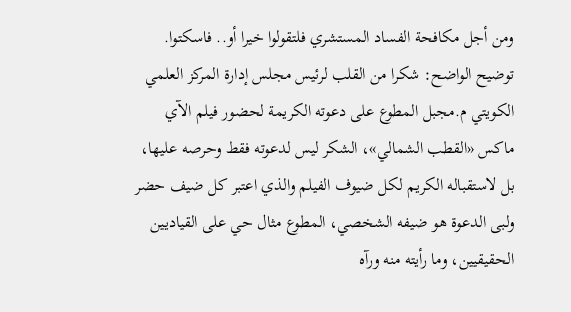ومن أجل مكافحة الفساد المستشري فلتقولوا خيرا أو.. فاسكتوا.
توضيح الواضح: شكرا من القلب لرئيس مجلس إدارة المركز العلمي الكويتي م.مجبل المطوع على دعوته الكريمة لحضور فيلم الآي ماكس «القطب الشمالي»، الشكر ليس لدعوته فقط وحرصه عليها، بل لاستقباله الكريم لكل ضيوف الفيلم والذي اعتبر كل ضيف حضر ولبى الدعوة هو ضيفه الشخصي، المطوع مثال حي على القياديين الحقيقيين، وما رأيته منه ورآه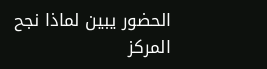الحضور يبين لماذا نجح المركز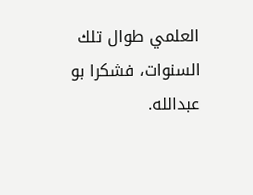العلمي طوال تلك السنوات، فشكرا بو عبدالله.